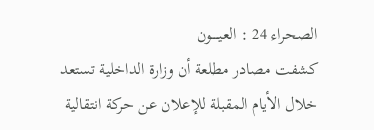الصحراء 24 : العيـــــون
كشفت مصادر مطلعة أن وزارة الداخلية تستعد خلال الأيام المقبلة للإعلان عن حركة انتقالية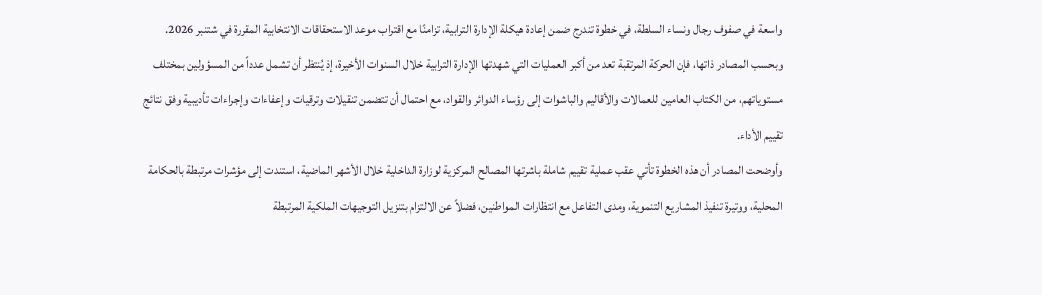واسعة في صفوف رجال ونساء السلطة، في خطوة تندرج ضمن إعادة هيكلة الإدارة الترابية، تزامنًا مع اقتراب موعد الاستحقاقات الانتخابية المقررة في شتنبر 2026.
وبحسب المصادر ذاتها، فإن الحركة المرتقبة تعد من أكبر العمليات التي شهدتها الإدارة الترابية خلال السنوات الأخيرة، إذ يُنتظر أن تشمل عدداً من المسؤولين بمختلف مستوياتهم، من الكتاب العامين للعمالات والأقاليم والباشوات إلى رؤساء الدوائر والقواد، مع احتمال أن تتضمن تنقيلات وترقيات وإعفاءات وإجراءات تأديبية وفق نتائج تقييم الأداء.
وأوضحت المصادر أن هذه الخطوة تأتي عقب عملية تقييم شاملة باشرتها المصالح المركزية لوزارة الداخلية خلال الأشهر الماضية، استندت إلى مؤشرات مرتبطة بالحكامة المحلية، ووتيرة تنفيذ المشاريع التنموية، ومدى التفاعل مع انتظارات المواطنين، فضلاً عن الالتزام بتنزيل التوجيهات الملكية المرتبطة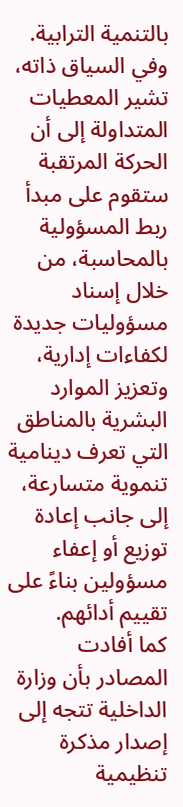بالتنمية الترابية.
وفي السياق ذاته، تشير المعطيات المتداولة إلى أن الحركة المرتقبة ستقوم على مبدأ ربط المسؤولية بالمحاسبة، من خلال إسناد مسؤوليات جديدة لكفاءات إدارية، وتعزيز الموارد البشرية بالمناطق التي تعرف دينامية تنموية متسارعة، إلى جانب إعادة توزيع أو إعفاء مسؤولين بناءً على تقييم أدائهم.
كما أفادت المصادر بأن وزارة الداخلية تتجه إلى إصدار مذكرة تنظيمية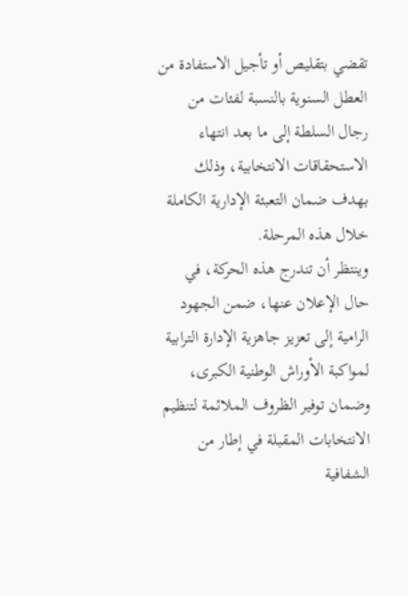تقضي بتقليص أو تأجيل الاستفادة من العطل السنوية بالنسبة لفئات من رجال السلطة إلى ما بعد انتهاء الاستحقاقات الانتخابية، وذلك بهدف ضمان التعبئة الإدارية الكاملة خلال هذه المرحلة.
وينتظر أن تندرج هذه الحركة، في حال الإعلان عنها، ضمن الجهود الرامية إلى تعزيز جاهزية الإدارة الترابية لمواكبة الأوراش الوطنية الكبرى، وضمان توفير الظروف الملائمة لتنظيم الانتخابات المقبلة في إطار من الشفافية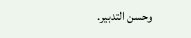وحسن التدبير.